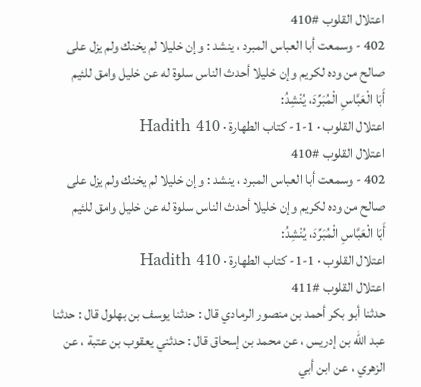اعتلال القلوب #410
402 - وسمعت أبا العباس المبرد ، ينشد : وإن خليلا لم يخنك ولم يزل على صالح من وده لكريم وإن خليلا أحدث الناس سلوة له عن خليل وامق للئيم
أَبَا الْعَبَّاسِ الْمُبَرِّدَ، يُنْشِدُ:
اعتلال القلوب · 1-1- كتاب الطهارة · Hadith 410
اعتلال القلوب #410
402 - وسمعت أبا العباس المبرد ، ينشد : وإن خليلا لم يخنك ولم يزل على صالح من وده لكريم وإن خليلا أحدث الناس سلوة له عن خليل وامق للئيم
أَبَا الْعَبَّاسِ الْمُبَرِّدَ، يُنْشِدُ:
اعتلال القلوب · 1-1- كتاب الطهارة · Hadith 410
اعتلال القلوب #411
حدثنا أبو بكر أحمد بن منصور الرمادي قال : حدثنا يوسف بن بهلول قال : حدثنا عبد الله بن إدريس ، عن محمد بن إسحاق قال : حدثني يعقوب بن عتبة ، عن الزهري ، عن ابن أبي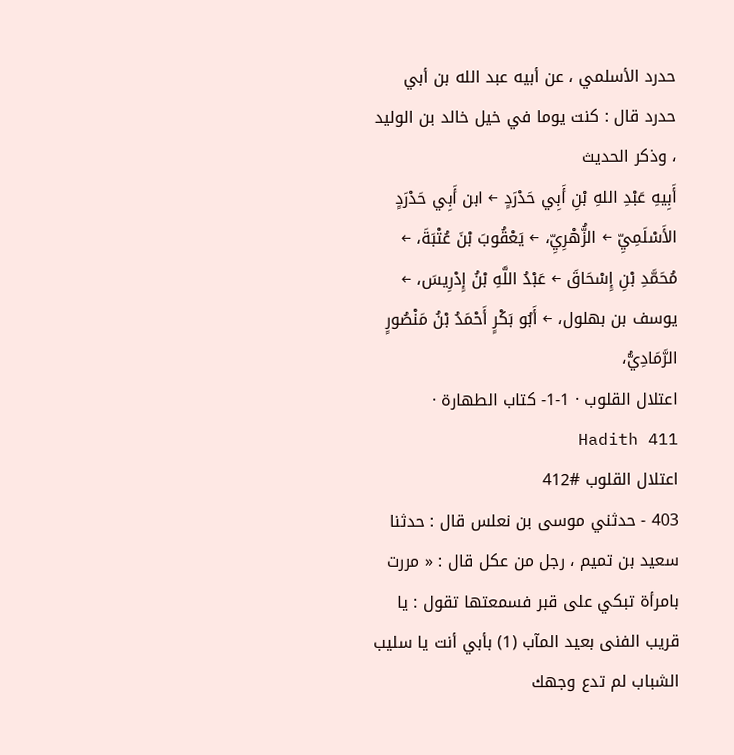حدرد الأسلمي ، عن أبيه عبد الله بن أبي حدرد قال : كنت يوما في خيل خالد بن الوليد ، وذكر الحديث
أَبِيهِ عَبْدِ اللهِ بْنِ أَبِي حَدْرَدٍ ← ابن أَبِي حَدْرَدٍ الأَسْلَمِيِّ ← الزُّهْرِيِّ، ← يَعْقُوبَ بْنَ عُتْبَةَ، ← مُحَمَّدِ بْنِ إِسْحَاقَ ← عَبْدُ اللَّهِ بْنُ إِدْرِيسَ، ← يوسف بن بهلول، ← أَبُو بَكْرٍ أَحْمَدُ بْنُ مَنْصُورٍ الرَّمَادِيُّ،
اعتلال القلوب · 1-1- كتاب الطهارة · Hadith 411
اعتلال القلوب #412
403 - حدثني موسى بن نعلس قال : حدثنا سعيد بن تميم ، رجل من عكل قال : « مررت بامرأة تبكي على قبر فسمعتها تقول : يا قريب الفنى بعيد المآب (1) بأبي أنت يا سليب الشباب لم تدع وجهك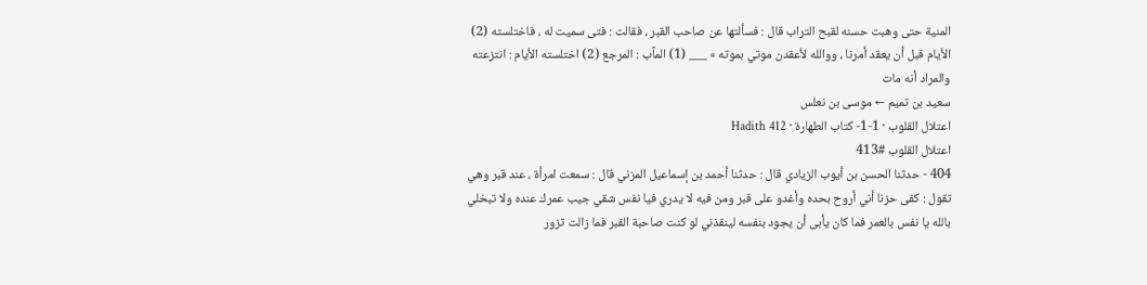المنية حتى وهبت حسنه لقبح التراب قال : فسألتها عن صاحب القبر ، فقالت : فتى سميت له ، فاختلسته (2) الأيام قبل أن يعقد أمرنا ، ووالله لأعقدن موتي بموته » ___ (1) المآب : المرجع (2) اختلسته الأيام : انتزعته والمراد أنه مات
سعيد بن تميم ← موسى بن نعلس
اعتلال القلوب · 1-1- كتاب الطهارة · Hadith 412
اعتلال القلوب #413
404 - حدثنا الحسن بن أيوب الزيادي قال : حدثنا أحمد بن إسماعيل المزني قال : سمعت امرأة ، عند قبر وهي تقول : كفى حزنا أني أروح بحده وأغدو على قبر ومن فيه لا يدري فيا نفس شقي جيب عمرك عنده ولا تبخلي بالله يا نفس بالعمر فما كان يأبى أن يجود بنفسه لينقذني لو كنت صاحبة القبر فما زالت تزور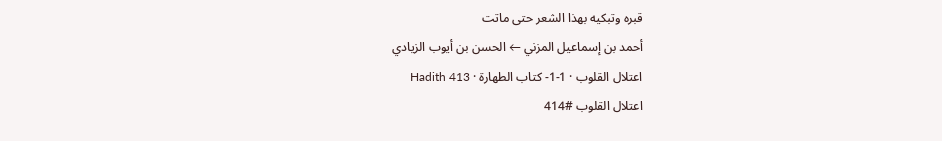قبره وتبكيه بهذا الشعر حتى ماتت
أحمد بن إسماعيل المزني ← الحسن بن أيوب الزيادي
اعتلال القلوب · 1-1- كتاب الطهارة · Hadith 413
اعتلال القلوب #414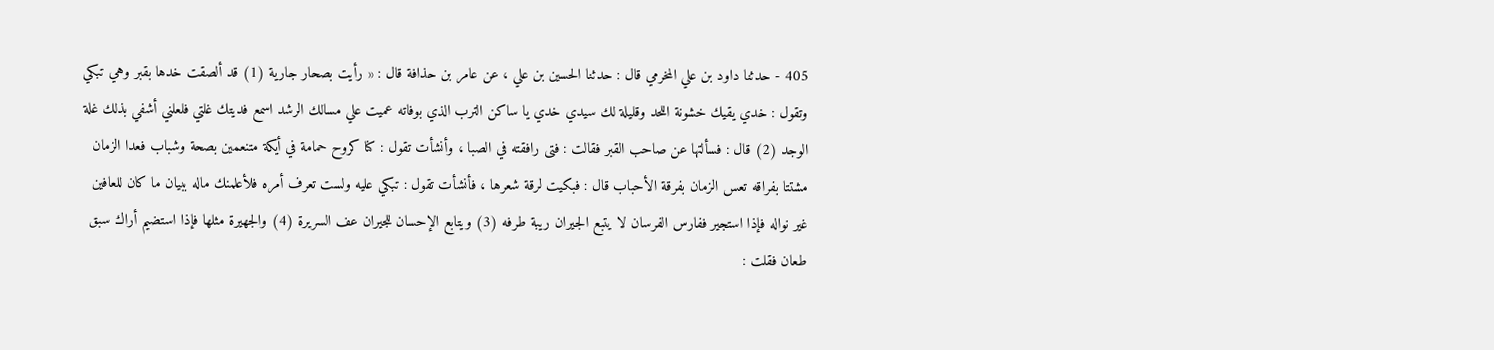405 - حدثنا داود بن علي المخرمي قال : حدثنا الحسين بن علي ، عن عامر بن حذافة قال : « رأيت بصحار جارية (1) قد ألصقت خدها بقبر وهي تبكي وتقول : خدي يقيك خشونة اللحد وقليلة لك سيدي خدي يا ساكن الترب الذي بوفاته عميت علي مسالك الرشد اسمع فديتك غلتي فلعلني أشفي بذلك غلة الوجد (2) قال : فسألتها عن صاحب القبر فقالت : فتى رافقته في الصبا ، وأنشأت تقول : كنا كروح حمامة في أيكة متنعمين بصحة وشباب فعدا الزمان مشتتا بفراقه تعس الزمان بفرقة الأحباب قال : فبكيت لرقة شعرها ، فأنشأت تقول : تبكي عليه ولست تعرف أمره فلأعلمنك ماله ببيان ما كان للعافين غير نواله فإذا استجير ففارس الفرسان لا يتبع الجيران ريبة طرفه (3) ويتابع الإحسان للجيران عف السريرة (4) والجهيرة مثلها فإذا استضيم أراك سبق طعان فقلت :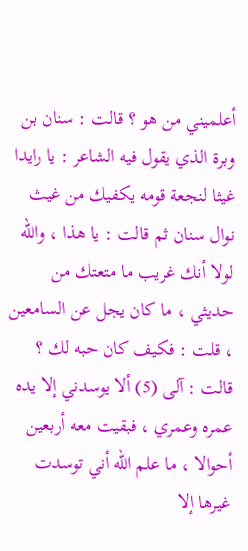أعلميني من هو ؟ قالت : سنان بن وبرة الذي يقول فيه الشاعر : يا رايدا غيثا لنجعة قومه يكفيك من غيث نوال سنان ثم قالت : يا هذا ، والله لولا أنك غريب ما متعتك من حديثي ، ما كان يجل عن السامعين ، قلت : فكيف كان حبه لك ؟ قالت : آلى (5) ألا يوسدني إلا يده عمره وعمري ، فبقيت معه أربعين أحوالا ، ما علم الله أني توسدت غيرها إلا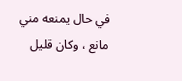في حال يمنعه مني مانع ، وكان قليل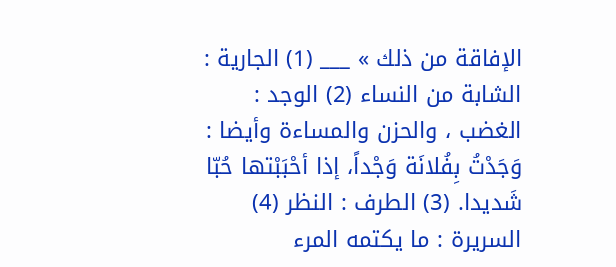الإفاقة من ذلك » ___ (1) الجارية : الشابة من النساء (2) الوجد : الغضب ، والحزن والمساءة وأيضا : وَجَدْتُ بِفُلانَة وَجْداً، إذا أحْبَبْتها حُبّا شَديدا. (3) الطرف : النظر (4) السريرة : ما يكتمه المرء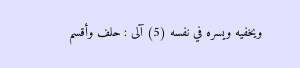ويخفيه ويسره في نفسه (5) آلى : حلف وأقسم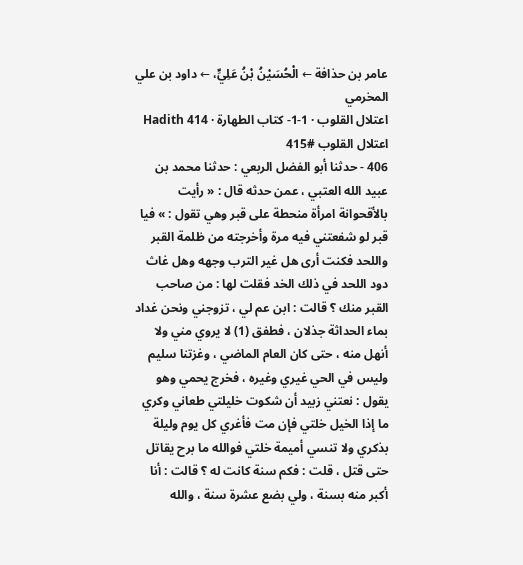عامر بن حذافة ← الْحُسَيْنُ بْنُ عَلِيٍّ، ← داود بن علي المخرمي
اعتلال القلوب · 1-1- كتاب الطهارة · Hadith 414
اعتلال القلوب #415
406 - حدثنا أبو الفضل الربعي : حدثنا محمد بن عبيد الله العتبي ، عمن حدثه قال : « رأيت بالأقحوانة امرأة منحطة على قبر وهي تقول : » فيا قبر لو شفعتني فيه مرة وأخرجته من ظلمة القبر واللحد فكنت أرى هل غير الترب وجهه وهل غاث دود اللحد في ذلك الخد فقلت لها : من صاحب القبر منك ؟ قالت : ابن عم لي ، تزوجني ونحن غداد بماء الحداثة جذلان ، فطفق (1) لا يروي مني ولا أنهل منه ، حتى كان العام الماضي ، وغزتنا سليم وليس في الحي غيري وغيره ، فخرج يحمي وهو يقول : نعتني زبيد أن شكوت خليلتي طعاني وكري ما إذا الخيل خلتي فإن مت فأغري كل يوم وليلة بذكري ولا تنسي أميمة خلتي فوالله ما برح يقاتل حتى قتل ، قلت : فكم سنة كانت له ؟ قالت : أنا أكبر منه بسنة ، ولي بضع عشرة سنة ، والله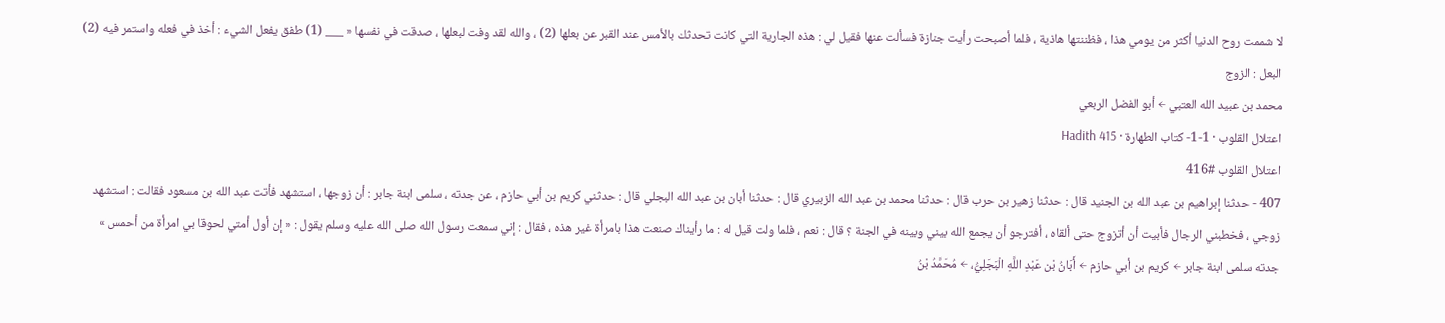لا شممت روح الدنيا أكثر من يومي هذا ، فظننتها هاذية ، فلما أصبحت رأيت جنازة فسألت عنها فقيل لي : هذه الجارية التي كانت تحدثك بالأمس عند القبر عن بعلها (2) ، والله لقد وفت لبعلها ، صدقت في نفسها « ___ (1) طفق يفعل الشيء : أخذ في فعله واستمر فيه (2) البعل : الزوج
محمد بن عبيد الله العتبي ← أبو الفضل الربعي
اعتلال القلوب · 1-1- كتاب الطهارة · Hadith 415
اعتلال القلوب #416
407 - حدثنا إبراهيم بن عبد الله بن الجنيد قال : حدثنا زهير بن حرب قال : حدثنا محمد بن عبد الله الزبيري قال : حدثنا أبان بن عبد الله البجلي قال : حدثني كريم بن أبي حازم ، عن جدته ، سلمى ابنة جابر : أن زوجها ، استشهد فأتت عبد الله بن مسعود فقالت : استشهد زوجي ، فخطبني الرجال فأبيت أن أتزوج حتى ألقاه ، أفترجو أن يجمع الله بيني وبينه في الجنة ؟ قال : نعم ، فلما ولت قيل له : ما رأيناك صنعت هذا بامرأة غير هذه ، فقال : إني سمعت رسول الله صلى الله عليه وسلم يقول : « إن أول أمتي لحوقا بي امرأة من أحمس »
جدته سلمى ابنة جابر ← كريم بن أبي حازم ← أَبَانُ بْن عَبْدِ اللَّهِ الْبَجَلِيُّ، ← مُحَمَّدُ بْنُ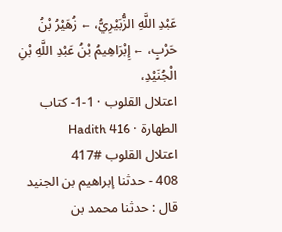عَبْدِ اللَّهِ الزُّبَيْرِيُّ، ← زُهَيْرُ بْنُ حَرْبٍ، ← إِبْرَاهِيمُ بْنُ عَبْدِ اللَّهِ بْنِ الْجُنَيْدِ،
اعتلال القلوب · 1-1- كتاب الطهارة · Hadith 416
اعتلال القلوب #417
408 - حدثنا إبراهيم بن الجنيد قال : حدثنا محمد بن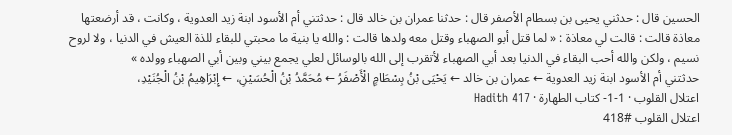الحسين قال : حدثني يحيى بن بسطام الأصفر قال : حدثنا عمران بن خالد قال : حدثتني أم الأسود ابنة زيد العدوية ، وكانت ، قد أرضعتها معاذة قالت : قالت لي معاذة : « لما قتل أبو الصهباء وقتل معه ولدها قالت : والله يا بنية ما محبتي للبقاء للذة العيش في الدنيا ، ولا لروح نسيم ، ولكن والله أحب البقاء في الدنيا بعد أبي الصهباء لأتقرب إلى الله بالوسائل لعلي يجمع بيني وبين أبي الصهباء وولده »
حدثتني أم الأسود ابنة زيد العدوية ← عمران بن خالد ← يَحْيَى بْنُ بِسْطَامٍ الْأَصْفَرُ ← مُحَمَّدُ بْنُ الْحُسَيْنِ، ← إِبْرَاهِيمُ بْنُ الْجُنَيْدِ،
اعتلال القلوب · 1-1- كتاب الطهارة · Hadith 417
اعتلال القلوب #418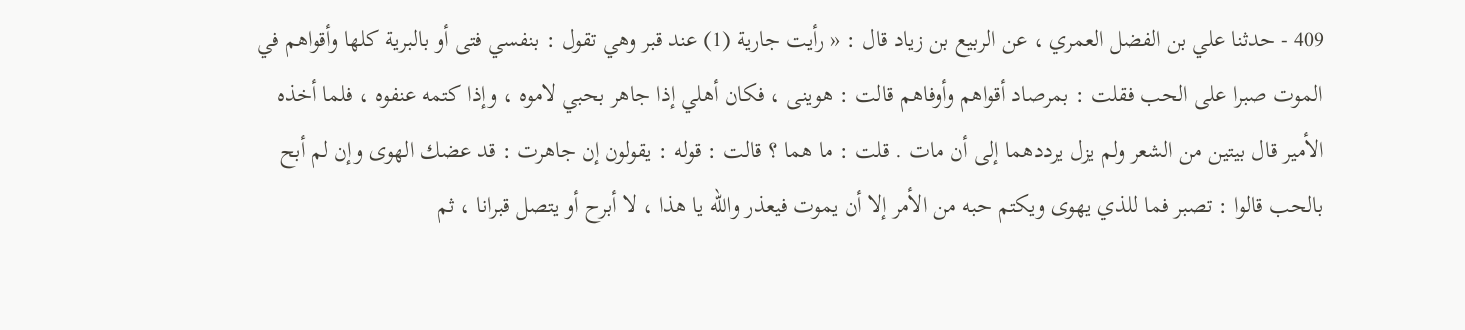409 - حدثنا علي بن الفضل العمري ، عن الربيع بن زياد قال : « رأيت جارية (1) عند قبر وهي تقول : بنفسي فتى أو بالبرية كلها وأقواهم في الموت صبرا على الحب فقلت : بمرصاد أقواهم وأوفاهم قالت : هوينى ، فكان أهلي إذا جاهر بحبي لاموه ، وإذا كتمه عنفوه ، فلما أخذه الأمير قال بيتين من الشعر ولم يزل يرددهما إلى أن مات . قلت : ما هما ؟ قالت : قوله : يقولون إن جاهرت : قد عضك الهوى وإن لم أبح بالحب قالوا : تصبر فما للذي يهوى ويكتم حبه من الأمر إلا أن يموت فيعذر والله يا هذا ، لا أبرح أو يتصل قبرانا ، ثم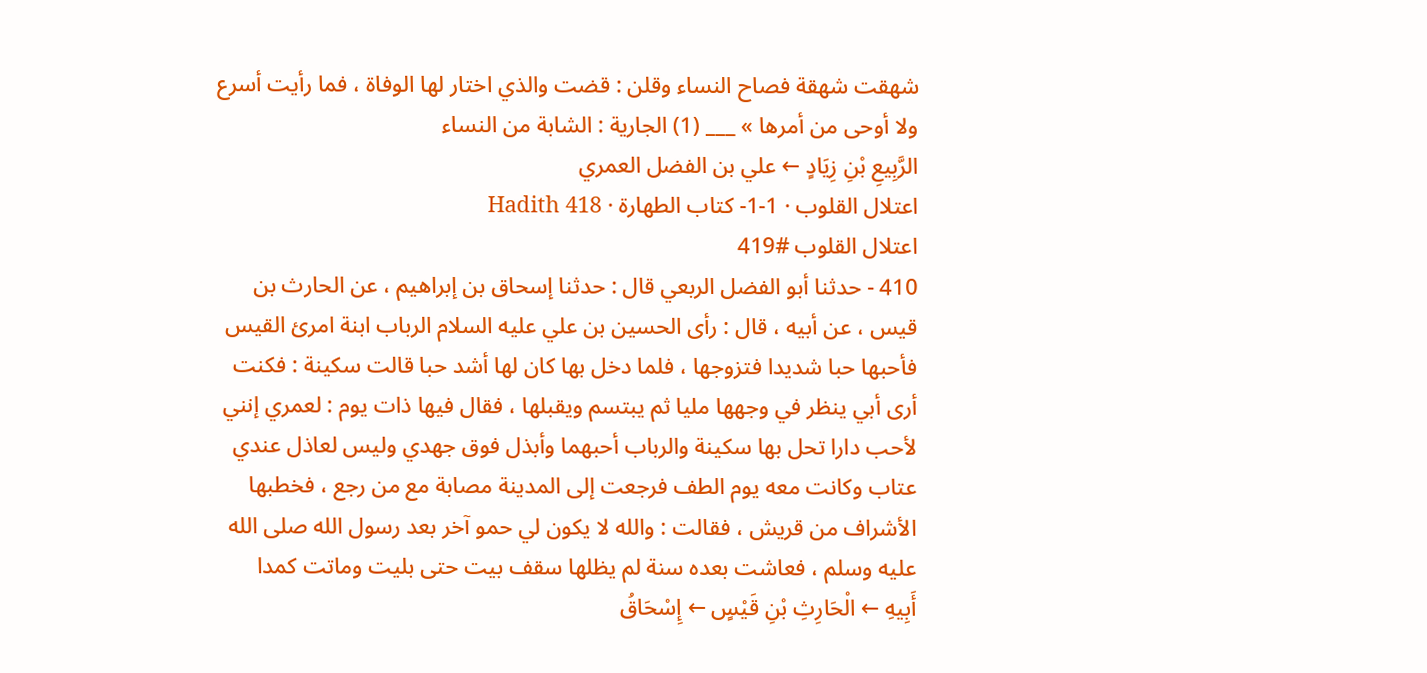شهقت شهقة فصاح النساء وقلن : قضت والذي اختار لها الوفاة ، فما رأيت أسرع ولا أوحى من أمرها » ___ (1) الجارية : الشابة من النساء
الرَّبِيعِ بْنِ زِيَادٍ ← علي بن الفضل العمري
اعتلال القلوب · 1-1- كتاب الطهارة · Hadith 418
اعتلال القلوب #419
410 - حدثنا أبو الفضل الربعي قال : حدثنا إسحاق بن إبراهيم ، عن الحارث بن قيس ، عن أبيه ، قال : رأى الحسين بن علي عليه السلام الرباب ابنة امرئ القيس فأحبها حبا شديدا فتزوجها ، فلما دخل بها كان لها أشد حبا قالت سكينة : فكنت أرى أبي ينظر في وجهها مليا ثم يبتسم ويقبلها ، فقال فيها ذات يوم : لعمري إنني لأحب دارا تحل بها سكينة والرباب أحبهما وأبذل فوق جهدي وليس لعاذل عندي عتاب وكانت معه يوم الطف فرجعت إلى المدينة مصابة مع من رجع ، فخطبها الأشراف من قريش ، فقالت : والله لا يكون لي حمو آخر بعد رسول الله صلى الله عليه وسلم ، فعاشت بعده سنة لم يظلها سقف بيت حتى بليت وماتت كمدا
أَبِيهِ ← الْحَارِثِ بْنِ قَيْسٍ ← إِسْحَاقُ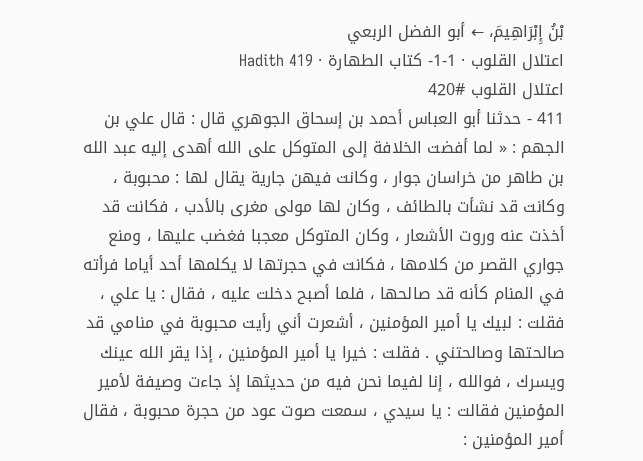بْنُ إِبْرَاهِيمَ، ← أبو الفضل الربعي
اعتلال القلوب · 1-1- كتاب الطهارة · Hadith 419
اعتلال القلوب #420
411 - حدثنا أبو العباس أحمد بن إسحاق الجوهري قال : قال علي بن الجهم : « لما أفضت الخلافة إلى المتوكل على الله أهدى إليه عبد الله بن طاهر من خراسان جوار ، وكانت فيهن جارية يقال لها : محبوبة ، وكانت قد نشأت بالطائف ، وكان لها مولى مغرى بالأدب ، فكانت قد أخذت عنه وروت الأشعار ، وكان المتوكل معجبا فغضب عليها ، ومنع جواري القصر من كلامها ، فكانت في حجرتها لا يكلمها أحد أياما فرأته في المنام كأنه قد صالحها ، فلما أصبح دخلت عليه ، فقال : يا علي ، فقلت : لبيك يا أمير المؤمنين ، أشعرت أني رأيت محبوبة في منامي قد صالحتها وصالحتني . فقلت : خيرا يا أمير المؤمنين ، إذا يقر الله عينك ويسرك ، فوالله ، إنا لفيما نحن فيه من حديثها إذ جاءت وصيفة لأمير المؤمنين فقالت : يا سيدي ، سمعت صوت عود من حجرة محبوبة ، فقال أمير المؤمنين :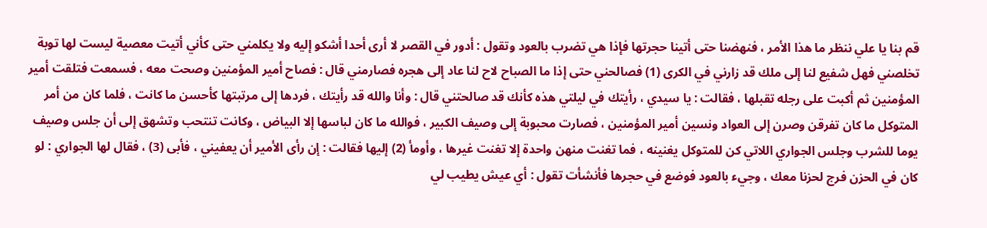قم بنا يا علي ننظر ما هذا الأمر ، فنهضنا حتى أتينا حجرتها فإذا هي تضرب بالعود وتقول : أدور في القصر لا أرى أحدا أشكو إليه ولا يكلمني حتى كأني أتيت معصية ليست لها توبة تخلصني فهل شفيع لنا إلى ملك قد زارني في الكرى (1) فصالحني حتى إذا ما الصباح لاح لنا عاد إلى هجره فصارمني قال : فصاح أمير المؤمنين وصحت معه ، فسمعت فتلقت أمير المؤمنين ثم أكبت على رجله تقبلها ، فقالت : يا سيدي ، رأيتك في ليلتي هذه كأنك قد صالحتني قال : وأنا والله قد رأيتك ، فردها إلى مرتبتها كأحسن ما كانت ، فلما كان من أمر المتوكل ما كان تفرقن وصرن إلى العواد ونسين أمير المؤمنين ، فصارت محبوبة إلى وصيف الكبير ، فوالله ما كان لباسها إلا البياض ، وكانت تنتحب وتشهق إلى أن جلس وصيف يوما للشرب وجلس الجواري اللاتي كن للمتوكل يغنينه ، فما تغنت منهن واحدة إلا تغنت غيرها ، وأومأ (2) إليها فقالت : إن رأى الأمير أن يعفيني ، فأبى (3) ، فقال لها الجواري : لو كان في الحزن فرج لحزنا معك ، وجيء بالعود فوضع في حجرها فأنشأت تقول : أي عيش يطيب لي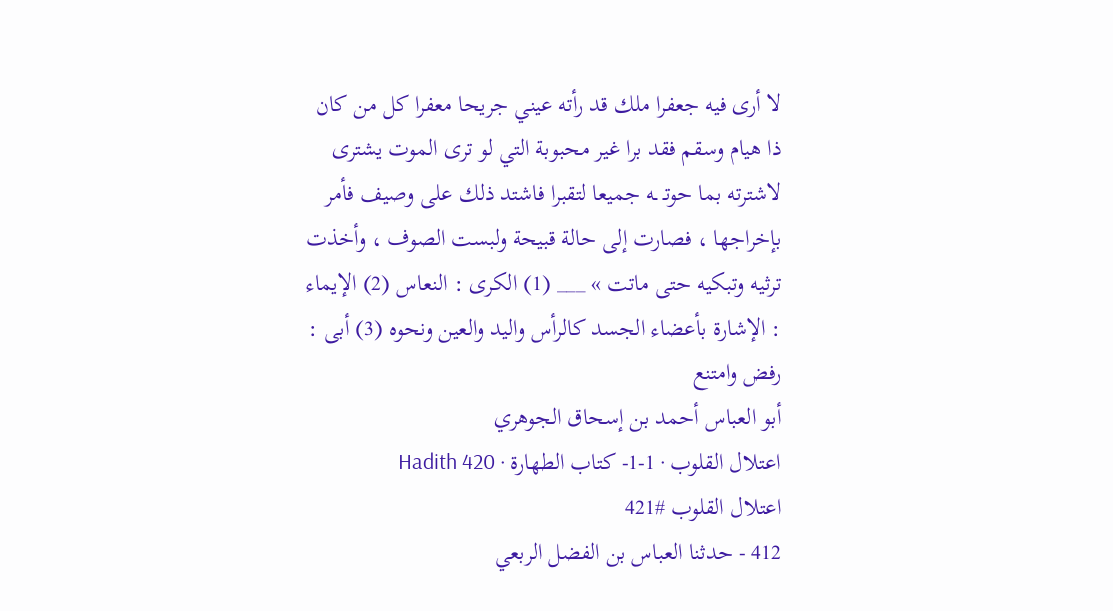لا أرى فيه جعفرا ملك قد رأته عيني جريحا معفرا كل من كان ذا هيام وسقم فقد برا غير محبوبة التي لو ترى الموت يشترى لاشترته بما حوتـ ـه جميعا لتقبرا فاشتد ذلك على وصيف فأمر بإخراجها ، فصارت إلى حالة قبيحة ولبست الصوف ، وأخذت ترثيه وتبكيه حتى ماتت » ___ (1) الكرى : النعاس (2) الإيماء : الإشارة بأعضاء الجسد كالرأس واليد والعين ونحوه (3) أبى : رفض وامتنع
أبو العباس أحمد بن إسحاق الجوهري
اعتلال القلوب · 1-1- كتاب الطهارة · Hadith 420
اعتلال القلوب #421
412 - حدثنا العباس بن الفضل الربعي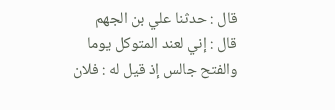قال : حدثنا علي بن الجهم قال : إني لعند المتوكل يوما والفتح جالس إذ قيل له : فلان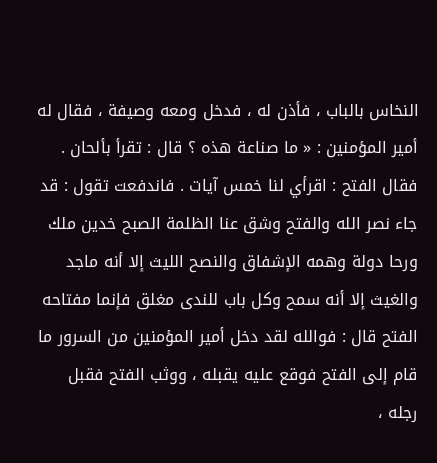النخاس بالباب ، فأذن له ، فدخل ومعه وصيفة ، فقال له أمير المؤمنين : « ما صناعة هذه ؟ قال : تقرأ بألحان . فقال الفتح : اقرأي لنا خمس آيات . فاندفعت تقول : قد جاء نصر الله والفتح وشق عنا الظلمة الصبح خدين ملك ورحا دولة وهمه الإشفاق والنصح الليث إلا أنه ماجد والغيث إلا أنه سمح وكل باب للندى مغلق فإنما مفتاحه الفتح قال : فوالله لقد دخل أمير المؤمنين من السرور ما قام إلى الفتح فوقع عليه يقبله ، ووثب الفتح فقبل رجله ،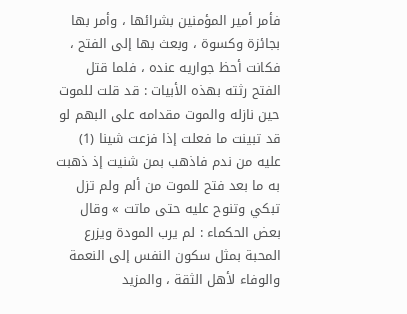فأمر أمير المؤمنين بشرائها ، وأمر بها بجائزة وكسوة ، وبعث بها إلى الفتح ، فكانت أحظ جواريه عنده ، فلما قتل الفتح رثته بهذه الأبيات : قد قلت للموت حين نازله والموت مقدامه على البهم لو قد تبينت ما فعلت إذا فزعت شينا (1) عليه من ندم فاذهب بمن شنيت إذ ذهبت به ما بعد فتح للموت من ألم ولم تزل تبكي وتنوح عليه حتى ماتت » وقال بعض الحكماء : لم يرب المودة ويزرع المحبة بمثل سكون النفس إلى النعمة والوفاء لأهل الثقة ، والمزيد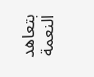بتعاهد النعمة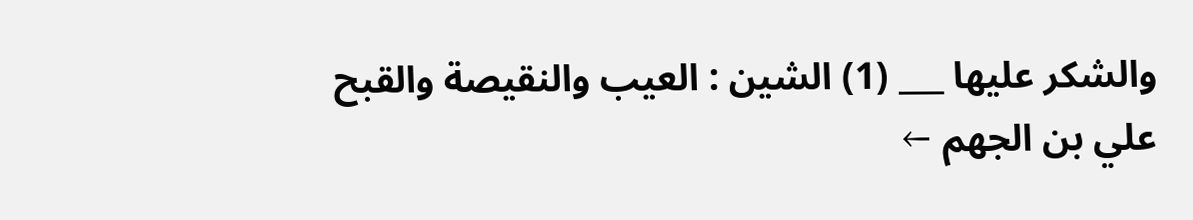والشكر عليها ___ (1) الشين : العيب والنقيصة والقبح
علي بن الجهم ←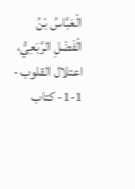الْعَبَّاسُ بْنُ الْفَضْلِ الرَّبَعِيُّ،
اعتلال القلوب · 1-1- كتاب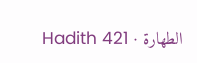الطهارة · Hadith 421